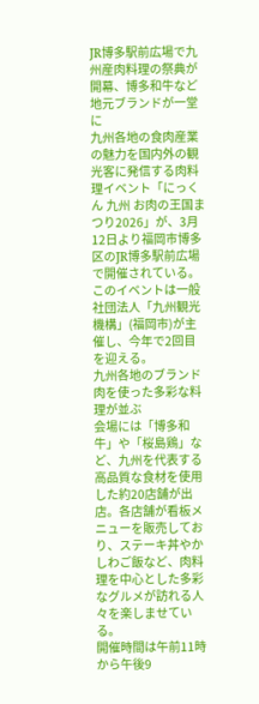JR博多駅前広場で九州産肉料理の祭典が開幕、博多和牛など地元ブランドが一堂に
九州各地の食肉産業の魅力を国内外の観光客に発信する肉料理イベント「にっくん 九州 お肉の王国まつり2026」が、3月12日より福岡市博多区のJR博多駅前広場で開催されている。このイベントは一般社団法人「九州観光機構」(福岡市)が主催し、今年で2回目を迎える。
九州各地のブランド肉を使った多彩な料理が並ぶ
会場には「博多和牛」や「桜島鶏」など、九州を代表する高品質な食材を使用した約20店舗が出店。各店舗が看板メニューを販売しており、ステーキ丼やかしわご飯など、肉料理を中心とした多彩なグルメが訪れる人々を楽しませている。
開催時間は午前11時から午後9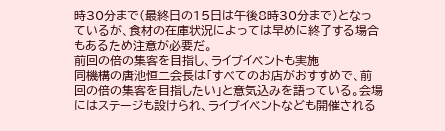時30分まで(最終日の15日は午後8時30分まで)となっているが、食材の在庫状況によっては早めに終了する場合もあるため注意が必要だ。
前回の倍の集客を目指し、ライブイベントも実施
同機構の唐池恒二会長は「すべてのお店がおすすめで、前回の倍の集客を目指したい」と意気込みを語っている。会場にはステージも設けられ、ライブイベントなども開催される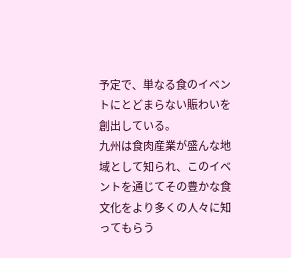予定で、単なる食のイベントにとどまらない賑わいを創出している。
九州は食肉産業が盛んな地域として知られ、このイベントを通じてその豊かな食文化をより多くの人々に知ってもらう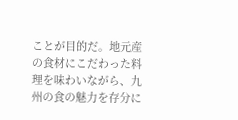ことが目的だ。地元産の食材にこだわった料理を味わいながら、九州の食の魅力を存分に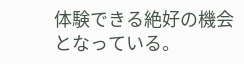体験できる絶好の機会となっている。